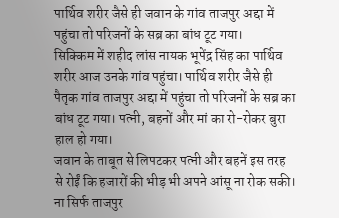पार्थिव शरीर जैसे ही जवान के गांव ताजपुर अद्दा में पहुंचा तो परिजनों के सब्र का बांध टूट गया।
सिक्किम में शहीद लांस नायक भूपेंद्र सिंह का पार्थिव शरीर आज उनके गांव पहुंचा। पार्थिव शरीर जैसे ही पैतृक गांव ताजपुर अद्दा में पहुंचा तो परिजनों के सब्र का बांध टूट गया। पत्नी, बहनों और मां का रो-रोकर बुरा हाल हो गया।
जवान के ताबूत से लिपटकर पत्नी और बहनें इस तरह से रोईं कि हजारों की भीड़ भी अपने आंसू ना रोक सकी। ना सिर्फ ताजपुर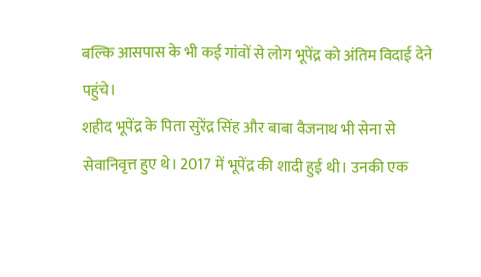बल्कि आसपास के भी कई गांवों से लोग भूपेंद्र को अंतिम विदाई देने पहुंचे।
शहीद भूपेंद्र के पिता सुरेंद्र सिंह और बाबा वैजनाथ भी सेना से सेवानिवृत्त हुए थे। 2017 में भूपेंद्र की शादी हुई थी। उनकी एक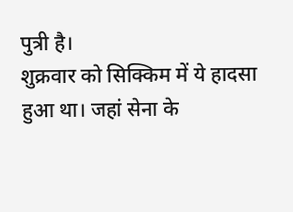पुत्री है।
शुक्रवार को सिक्किम में ये हादसा हुआ था। जहां सेना के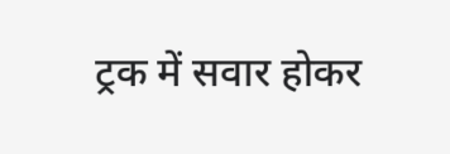ट्रक में सवार होकर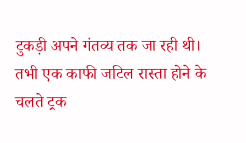टुकड़ी अपने गंतव्य तक जा रही थी। तभी एक काफी जटिल रास्ता होने के चलते ट्रक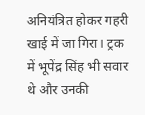अनियंत्रित होकर गहरी खाई में जा गिरा। ट्रक में भूपेंद्र सिंह भी सवार थे और उनकी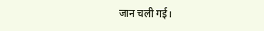जान चली गई।